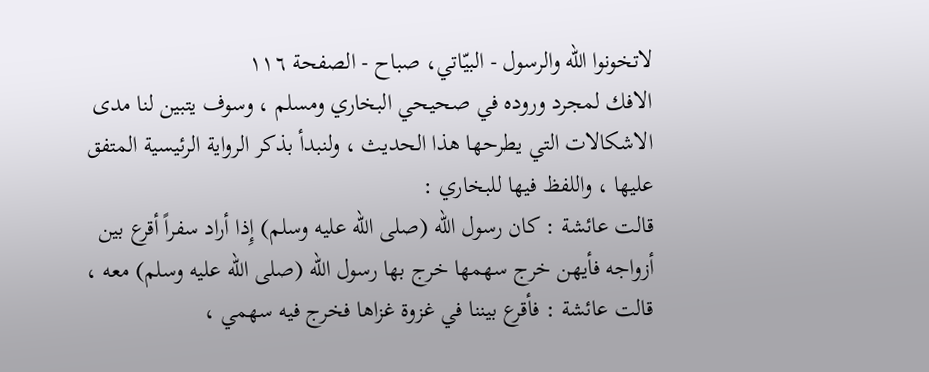لاتخونوا الله والرسول - البيّاتي، صباح - الصفحة ١١٦
الافك لمجرد وروده في صحيحي البخاري ومسلم ، وسوف يتبين لنا مدى الاشكالات التي يطرحها هذا الحديث ، ولنبدأ بذكر الرواية الرئيسية المتفق عليها ، واللفظ فيها للبخاري :
قالت عائشة : كان رسول الله (صلى الله عليه وسلم) إِذا أراد سفراً أقرع بين أزواجه فأيهن خرج سهمها خرج بها رسول الله (صلى الله عليه وسلم) معه ، قالت عائشة : فأقرع بيننا في غزوة غزاها فخرج فيه سهمي ،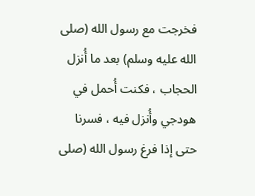فخرجت مع رسول الله (صلى الله عليه وسلم) بعد ما أُنزل الحجاب ، فكنت أُحمل في هودجي وأُنزل فيه ، فسرنا حتى إذا فرغ رسول الله (صلى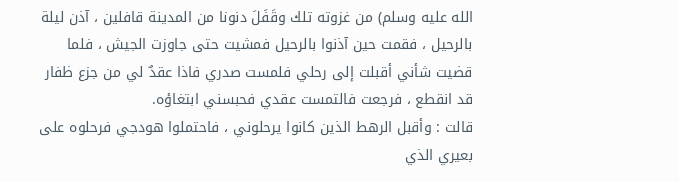الله عليه وسلم) من غزوته تلك وقَفَلَ دنونا من المدينة قافلين ، آذن ليلة بالرحيل ، فقمت حين آذنوا بالرحيل فمشيت حتى جاوزت الجيش ، فلما قضيت شأني أقبلت إلى رحلي فلمست صدري فاذا عقدٌ لي من جزع ظفار قد انقطع ، فرجعت فالتمست عقدي فحبسني ابتغاؤه.
قالت : وأقبل الرهط الذين كانوا يرحلوني ، فاحتملوا هودجي فرحلوه على بعيري الذي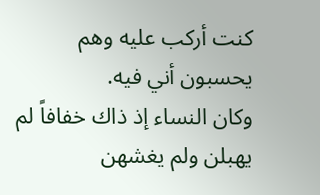كنت أركب عليه وهم يحسبون أني فيه.
وكان النساء إذ ذاك خفافاً لم يهبلن ولم يغشهن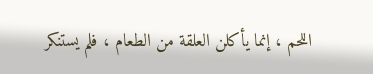اللحم ، إنما يأكلن العلقة من الطعام ، فلم يستنكر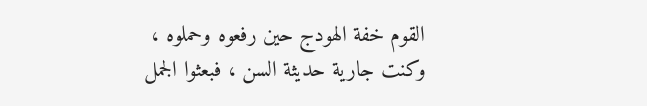القوم خفة الهودج حين رفعوه وحملوه ، وكنت جارية حديثة السن ، فبعثوا الجمل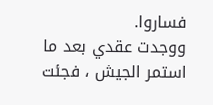فساروا.
ووجدت عقدي بعد ما استمر الجيش ، فجئت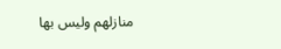منازلهم وليس بها